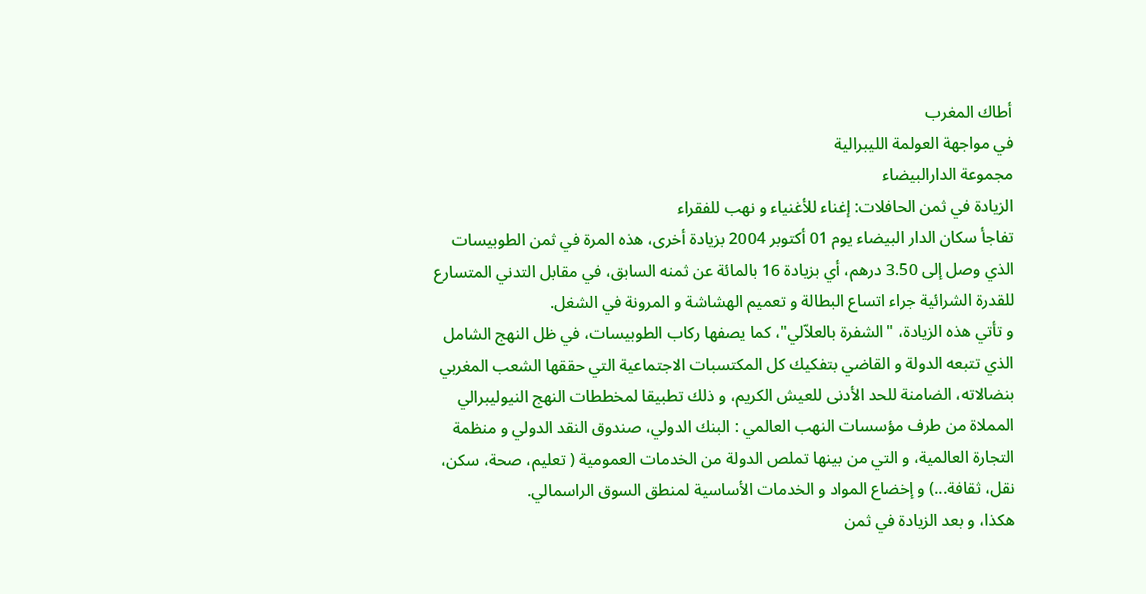أطاك المغرب
في مواجهة العولمة الليبرالية
مجموعة الدارالبيضاء
الزيادة في ثمن الحافلات: إغناء للأغنياء و نهب للفقراء
تفاجأ سكان الدار البيضاء يوم 01 أكتوبر 2004 بزيادة أخرى، هذه المرة في ثمن الطوبيسات الذي وصل إلى 3.50 درهم، أي بزيادة 16 بالمائة عن ثمنه السابق، في مقابل التدني المتسارع للقدرة الشرائية جراء اتساع البطالة و تعميم الهشاشة و المرونة في الشغل.
و تأتي هذه الزيادة، "الشفرة بالعلاّلي"، كما يصفها ركاب الطوبيسات، في ظل النهج الشامل الذي تتبعه الدولة و القاضي بتفكيك كل المكتسبات الاجتماعية التي حققها الشعب المغربي بنضالاته، الضامنة للحد الأدنى للعيش الكريم، و ذلك تطبيقا لمخططات النهج النيوليبرالي المملاة من طرف مؤسسات النهب العالمي : البنك الدولي، صندوق النقد الدولي و منظمة التجارة العالمية، و التي من بينها تملص الدولة من الخدمات العمومية ( تعليم، صحة، سكن، نقل، ثقافة...) و إخضاع المواد و الخدمات الأساسية لمنطق السوق الراسمالي.
هكذا، و بعد الزيادة في ثمن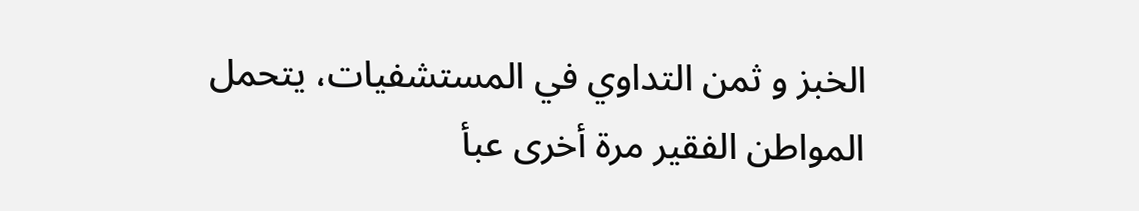الخبز و ثمن التداوي في المستشفيات، يتحمل المواطن الفقير مرة أخرى عبأ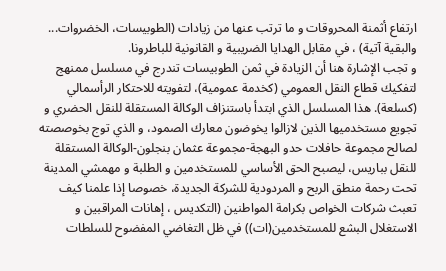ارتفاع أثمنة المحروقات و ما ترتب عنها من زيادات (الطوبيسات، الخضروات... والبقية آتية) ، في مقابل الهدايا الضريبية و القانونية للباطرونا.
و تجب الإشارة هنا أن الزيادة في ثمن الطوبيسات تندرج في مسلسل ممنهج لتفكيك قطاع النقل العمومي (كخدمة عمومية)، لتفويته للاحتكار الرأسمالي (كسلعة). هذا المسلسل الذي ابتدأ باستنزاف الوكالة المستقلة للنقل الحضري و تجويع مستخدميها الذين لازالوا يخوضون معارك الصمود، و الذي توج بخوصصته لصالح مجموعة حافلات حدو البهجة-مجموعة عثمان بنجلون-الوكالة المستقلة للنقل بباريس، ليصبح الحق الأساسي للمستخدمين و الطلبة و مهمشي المدينة تحت رحمة منطق الربح و المردودية للشركة الجديدة، خصوصا إذا علمنا كيف تعبث شركات الخواص بكرامة المواطنين (التكديس ، إهانات المراقبين و الاستغلال البشع للمستخدمين(ات)) في ظل التغاضي المفضوح للسلطات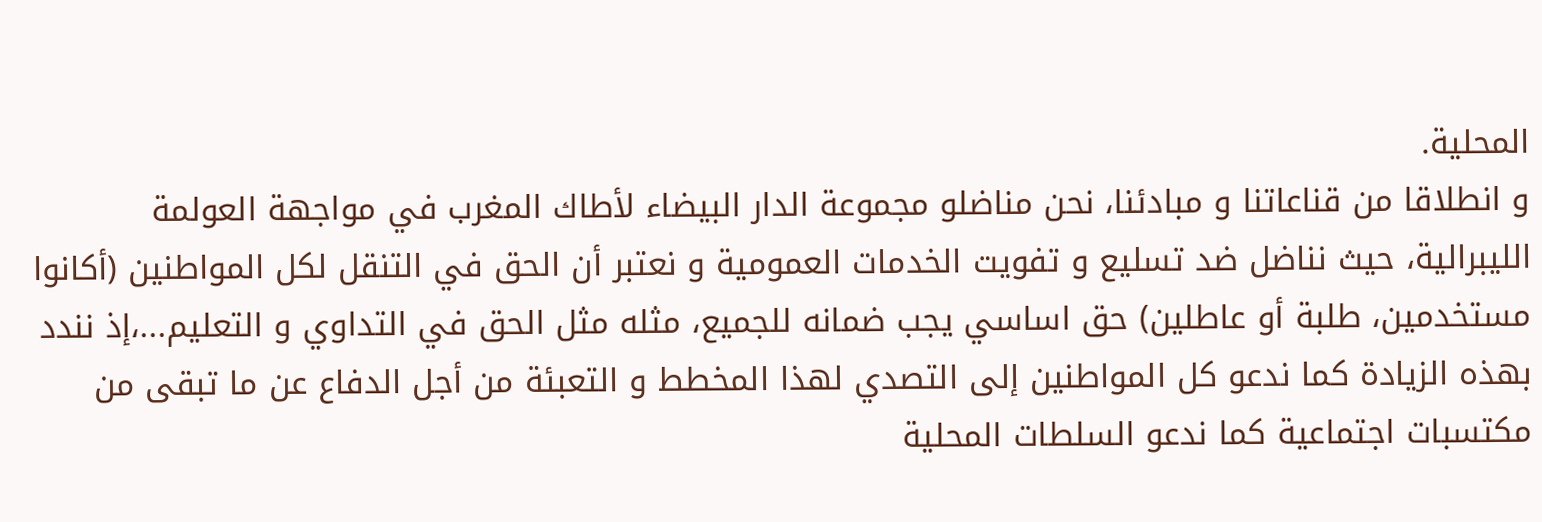المحلية.
و انطلاقا من قناعاتنا و مبادئنا، نحن مناضلو مجموعة الدار البيضاء لأطاك المغرب في مواجهة العولمة الليبرالية، حيث نناضل ضد تسليع و تفويت الخدمات العمومية و نعتبر أن الحق في التنقل لكل المواطنين (أكانوا مستخدمين، طلبة أو عاطلين) حق اساسي يجب ضمانه للجميع، مثله مثل الحق في التداوي و التعليم...،إذ نندد بهذه الزيادة كما ندعو كل المواطنين إلى التصدي لهذا المخطط و التعبئة من أجل الدفاع عن ما تبقى من مكتسبات اجتماعية كما ندعو السلطات المحلية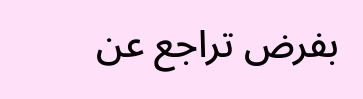بفرض تراجع عن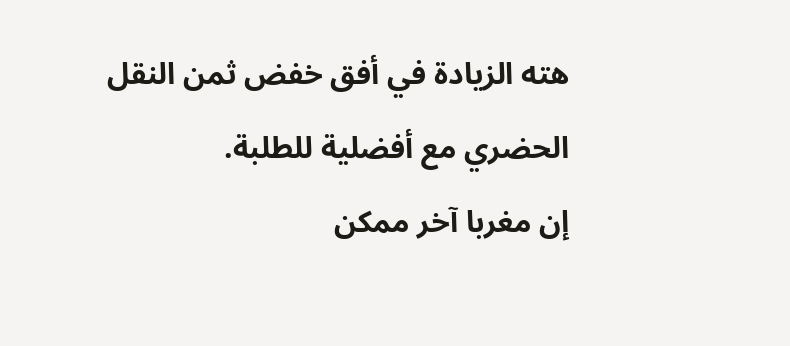هته الزيادة في أفق خفض ثمن النقل الحضري مع أفضلية للطلبة.
إن مغربا آخر ممكن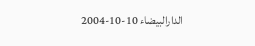الدارالبيضاء 10-10-2004